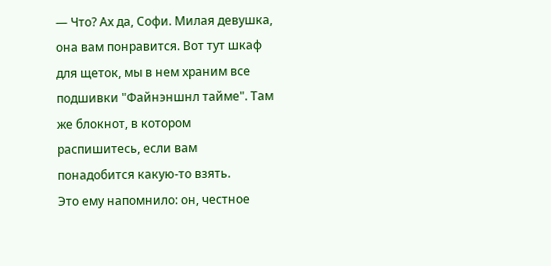— Что? Ах да, Софи. Милая девушка, она вам понравится. Вот тут шкаф для щеток, мы в нем храним все подшивки "Файнэншнл тайме". Там же блокнот, в котором распишитесь, если вам понадобится какую-то взять.
Это ему напомнило: он, честное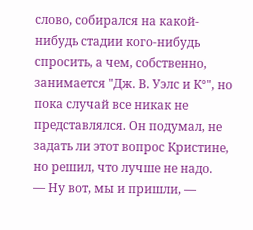слово, собирался на какой-нибудь стадии кого-нибудь спросить, а чем, собственно, занимается "Дж. В. Уэлс и К°", но пока случай все никак не представлялся. Он подумал, не задать ли этот вопрос Кристине, но решил, что лучше не надо.
— Ну вот, мы и пришли, —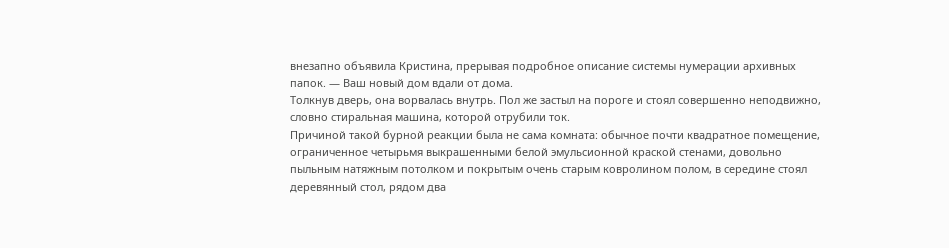внезапно объявила Кристина, прерывая подробное описание системы нумерации архивных папок. — Ваш новый дом вдали от дома.
Толкнув дверь, она ворвалась внутрь. Пол же застыл на пороге и стоял совершенно неподвижно, словно стиральная машина, которой отрубили ток.
Причиной такой бурной реакции была не сама комната: обычное почти квадратное помещение, ограниченное четырьмя выкрашенными белой эмульсионной краской стенами, довольно пыльным натяжным потолком и покрытым очень старым ковролином полом, в середине стоял деревянный стол, рядом два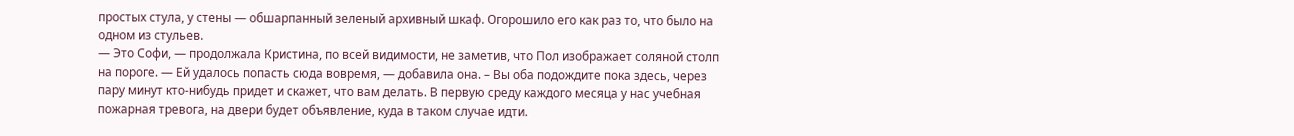простых стула, у стены — обшарпанный зеленый архивный шкаф. Огорошило его как раз то, что было на одном из стульев.
— Это Софи, — продолжала Кристина, по всей видимости, не заметив, что Пол изображает соляной столп на пороге. — Ей удалось попасть сюда вовремя, — добавила она. – Вы оба подождите пока здесь, через пару минут кто-нибудь придет и скажет, что вам делать. В первую среду каждого месяца у нас учебная пожарная тревога, на двери будет объявление, куда в таком случае идти.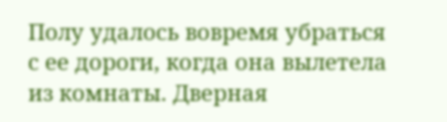Полу удалось вовремя убраться с ее дороги, когда она вылетела из комнаты. Дверная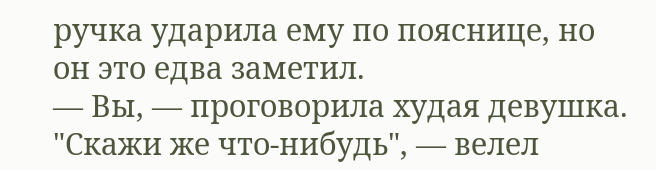ручка ударила ему по пояснице, но он это едва заметил.
— Вы, — проговорила худая девушка. "Скажи же что-нибудь", — велел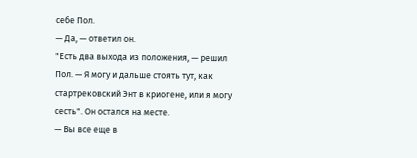себе Пол.
— Да, — ответил он.
"Есть два выхода из положения, — решил Пол. — Я могу и дальше стоять тут, как стартрековский Энт в криогене, или я могу сесть". Он остался на месте.
— Вы все еще в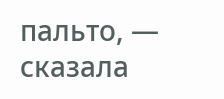пальто, — сказала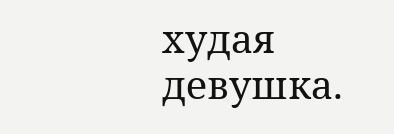худая девушка.